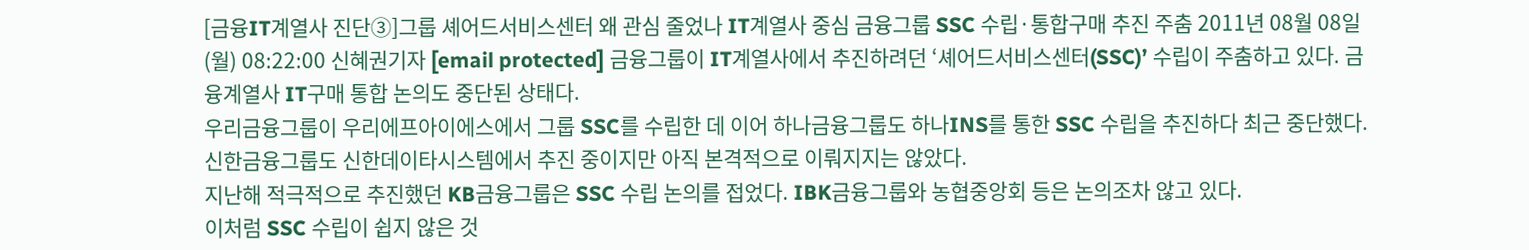[금융IT계열사 진단③]그룹 셰어드서비스센터 왜 관심 줄었나 IT계열사 중심 금융그룹 SSC 수립·통합구매 추진 주춤 2011년 08월 08일 (월) 08:22:00 신혜권기자 [email protected] 금융그룹이 IT계열사에서 추진하려던 ‘셰어드서비스센터(SSC)’ 수립이 주춤하고 있다. 금융계열사 IT구매 통합 논의도 중단된 상태다.
우리금융그룹이 우리에프아이에스에서 그룹 SSC를 수립한 데 이어 하나금융그룹도 하나INS를 통한 SSC 수립을 추진하다 최근 중단했다. 신한금융그룹도 신한데이타시스템에서 추진 중이지만 아직 본격적으로 이뤄지지는 않았다.
지난해 적극적으로 추진했던 KB금융그룹은 SSC 수립 논의를 접었다. IBK금융그룹와 농협중앙회 등은 논의조차 않고 있다.
이처럼 SSC 수립이 쉽지 않은 것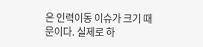은 인력이동 이슈가 크기 때문이다. 실제로 하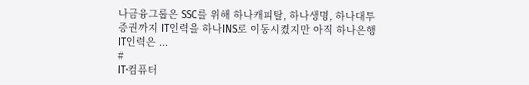나금융그룹은 SSC를 위해 하나캐피탈, 하나생명, 하나대투증권까지 IT인력을 하나INS로 이동시켰지만 아직 하나은행 IT인력은 ...
#
IT·컴퓨터